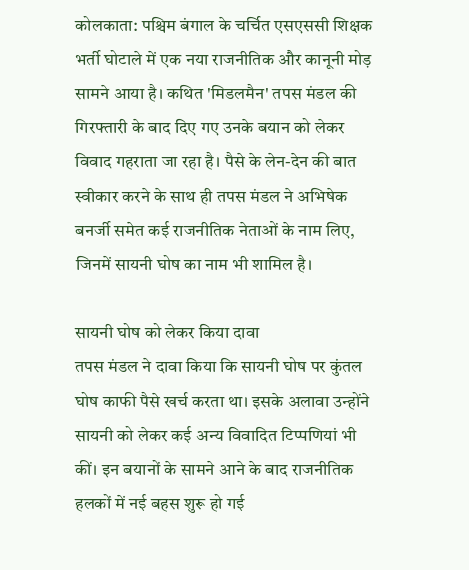कोलकाता: पश्चिम बंगाल के चर्चित एसएससी शिक्षक भर्ती घोटाले में एक नया राजनीतिक और कानूनी मोड़ सामने आया है। कथित 'मिडलमैन' तपस मंडल की गिरफ्तारी के बाद दिए गए उनके बयान को लेकर विवाद गहराता जा रहा है। पैसे के लेन-देन की बात स्वीकार करने के साथ ही तपस मंडल ने अभिषेक बनर्जी समेत कई राजनीतिक नेताओं के नाम लिए, जिनमें सायनी घोष का नाम भी शामिल है।

सायनी घोष को लेकर किया दावा
तपस मंडल ने दावा किया कि सायनी घोष पर कुंतल घोष काफी पैसे खर्च करता था। इसके अलावा उन्होंने सायनी को लेकर कई अन्य विवादित टिप्पणियां भी कीं। इन बयानों के सामने आने के बाद राजनीतिक हलकों में नई बहस शुरू हो गई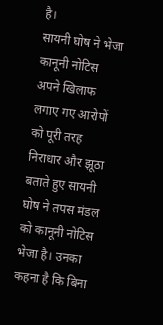है।
सायनी घोष ने भेजा कानूनी नोटिस
अपने खिलाफ लगाए गए आरोपों को पूरी तरह निराधार और झूठा बताते हुए सायनी घोष ने तपस मंडल को कानूनी नोटिस भेजा है। उनका कहना है कि बिना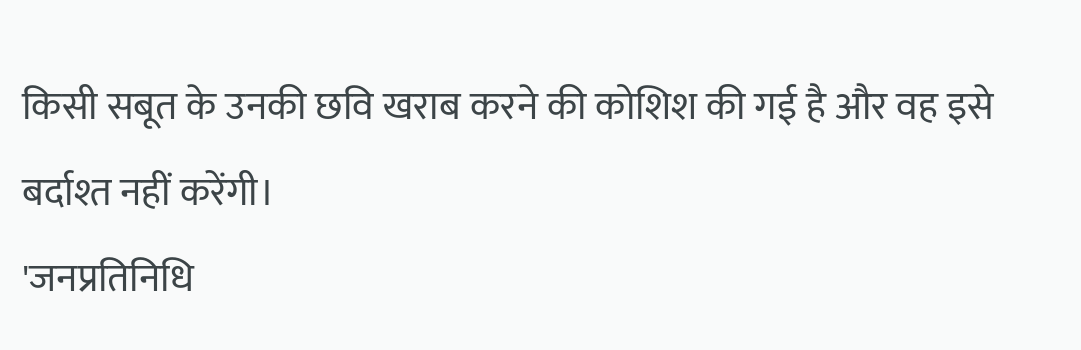किसी सबूत के उनकी छवि खराब करने की कोशिश की गई है और वह इसे बर्दाश्त नहीं करेंगी।
'जनप्रतिनिधि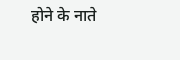होने के नाते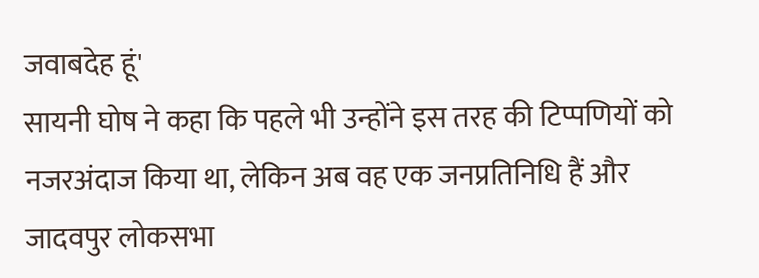जवाबदेह हूं'
सायनी घोष ने कहा कि पहले भी उन्होंने इस तरह की टिप्पणियों को नजरअंदाज किया था, लेकिन अब वह एक जनप्रतिनिधि हैं और जादवपुर लोकसभा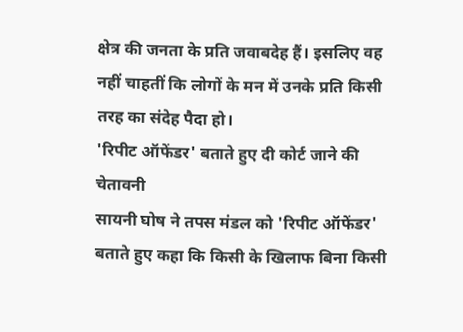क्षेत्र की जनता के प्रति जवाबदेह हैं। इसलिए वह नहीं चाहतीं कि लोगों के मन में उनके प्रति किसी तरह का संदेह पैदा हो।
'रिपीट ऑफेंडर' बताते हुए दी कोर्ट जाने की चेतावनी
सायनी घोष ने तपस मंडल को 'रिपीट ऑफेंडर' बताते हुए कहा कि किसी के खिलाफ बिना किसी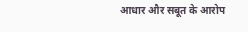आधार और सबूत के आरोप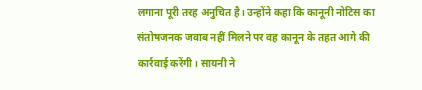लगाना पूरी तरह अनुचित है। उन्होंने कहा कि कानूनी नोटिस का संतोषजनक जवाब नहीं मिलने पर वह कानून के तहत आगे की कार्रवाई करेंगी। सायनी ने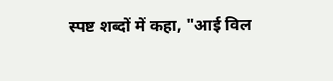स्पष्ट शब्दों में कहा, "आई विल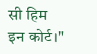सी हिम इन कोर्ट।"